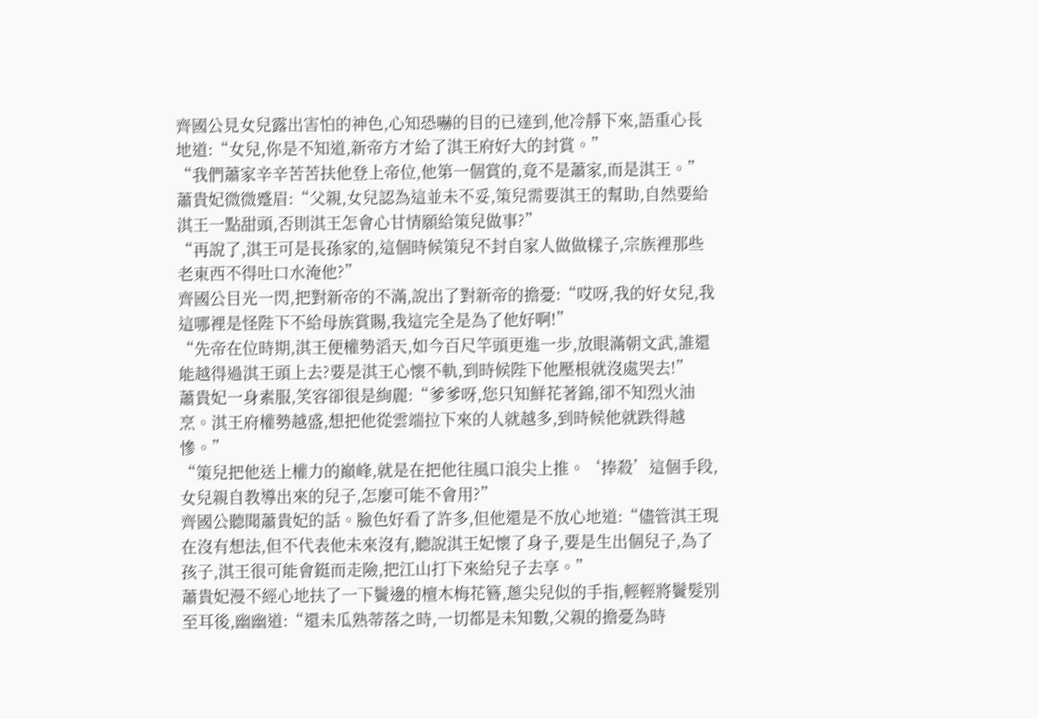齊國公見女兒露出害怕的神色,心知恐嚇的目的已達到,他冷靜下來,語重心長地道:“女兒,你是不知道,新帝方才給了淇王府好大的封賞。”
“我們蕭家辛辛苦苦扶他登上帝位,他第一個賞的,竟不是蕭家,而是淇王。”
蕭貴妃微微蹙眉:“父親,女兒認為這並未不妥,策兒需要淇王的幫助,自然要給淇王一點甜頭,否則淇王怎會心甘情願給策兒做事?”
“再說了,淇王可是長孫家的,這個時候策兒不封自家人做做樣子,宗族裡那些老東西不得吐口水淹他?”
齊國公目光一閃,把對新帝的不滿,說出了對新帝的擔憂:“哎呀,我的好女兒,我這哪裡是怪陛下不給母族賞賜,我這完全是為了他好啊!”
“先帝在位時期,淇王便權勢滔天,如今百尺竿頭更進一步,放眼滿朝文武,誰還能越得過淇王頭上去?要是淇王心懷不軌,到時候陛下他壓根就沒處哭去!”
蕭貴妃一身素服,笑容卻很是絢麗:“爹爹呀,您只知鮮花著錦,卻不知烈火油烹。淇王府權勢越盛,想把他從雲端拉下來的人就越多,到時候他就跌得越慘。”
“策兒把他送上權力的巔峰,就是在把他往風口浪尖上推。‘捧殺’這個手段,女兒親自教導出來的兒子,怎麼可能不會用?”
齊國公聽聞蕭貴妃的話。臉色好看了許多,但他還是不放心地道:“儘管淇王現在沒有想法,但不代表他未來沒有,聽說淇王妃懷了身子,要是生出個兒子,為了孩子,淇王很可能會鋌而走險,把江山打下來給兒子去享。”
蕭貴妃漫不經心地扶了一下鬢邊的檀木梅花簪,蔥尖兒似的手指,輕輕將鬢髮別至耳後,幽幽道:“還未瓜熟蒂落之時,一切都是未知數,父親的擔憂為時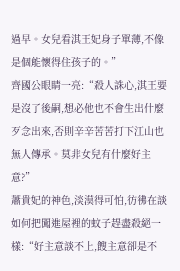過早。女兒看淇王妃身子單薄,不像是個能懷得住孩子的。”
齊國公眼睛一亮:“殺人誅心,淇王要是沒了後嗣,想必他也不會生出什麼歹念出來,否則辛辛苦苦打下江山也無人傳承。莫非女兒有什麼好主意?”
蕭貴妃的神色,淡漠得可怕,彷彿在談如何把闖進屋裡的蚊子趕盡殺絕一樣:“好主意談不上,餿主意卻是不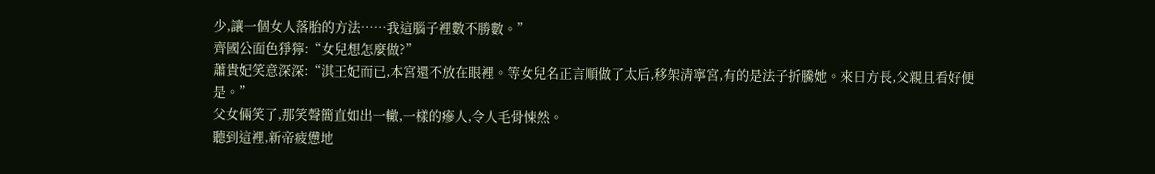少,讓一個女人落胎的方法……我這腦子裡數不勝數。”
齊國公面色猙獰:“女兒想怎麼做?”
蕭貴妃笑意深深:“淇王妃而已,本宮還不放在眼裡。等女兒名正言順做了太后,移架清寧宮,有的是法子折騰她。來日方長,父親且看好便是。”
父女倆笑了,那笑聲簡直如出一轍,一樣的瘮人,令人毛骨悚然。
聽到這裡,新帝疲憊地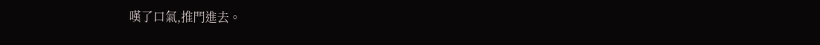嘆了口氣,推門進去。